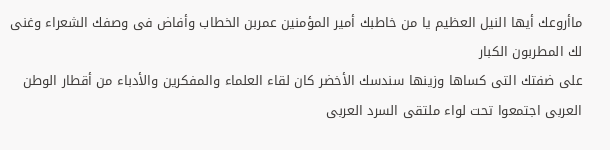ماأروعك أيها النيل العظيم يا من خاطبك أمير المؤمنين عمربن الخطاب وأفاض فى وصفك الشعراء وغنى لك المطربون الكبار
على ضفتك التى كساها وزينها سندسك الأخضر كان لقاء العلماء والمفكرين والأدباء من أقطار الوطن العربى اجتمعوا تحت لواء ملتقى السرد العربى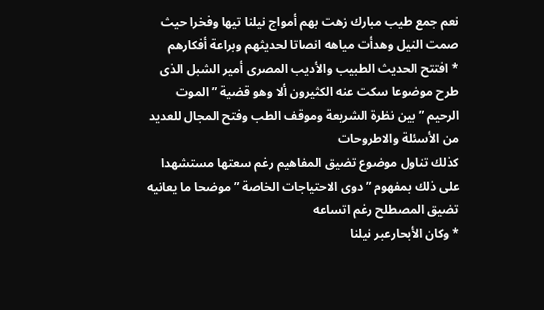نعم جمع طيب مبارك زهت بهم أمواج نيلنا تيها وفخرا حيث صمت النيل وهدأت مياهه انصاتا لحديثهم وبراعة أفكارهم
* افتتح الحديث الطبيب والأديب المصرى أمير الشبل الذى طرح موضوعا سكت عنه الكثيرون ألا وهو قضية ” الموت الرحيم ” بين نظرة الشريعة وموقف الطب وفتح المجال للعديد من الأسئلة والاطروحات
كذلك تناول موضوع تضيق المفاهيم رغم سعتها مستشهدا على ذلك بمفهوم ” دوى الاحتياجات الخاصة ” موضحا ما يعانيه تضيق المصطلح رغم اتساعه
* وكان الأبحارعبر نيلنا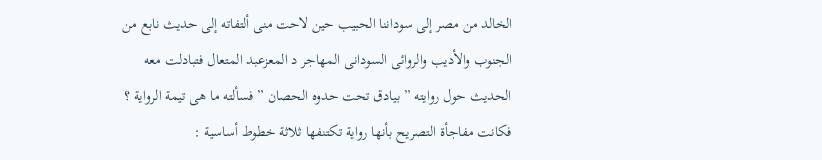الخالد من مصر إلى سوداننا الحبيب حين لاحت منى ألتفاته إلى حديث نابع من الجنوب والأديب والروائى السودانى المهاجر د المعزعبد المتعال فتبادلت معه الحديث حول روايته ” بيادق تحت حدوه الحصان ” فسألته ما هى تيمة الرواية ؟ فكانت مفاجأة التصريح بأنها رواية تكتنفها ثلاثة خطوط أساسية :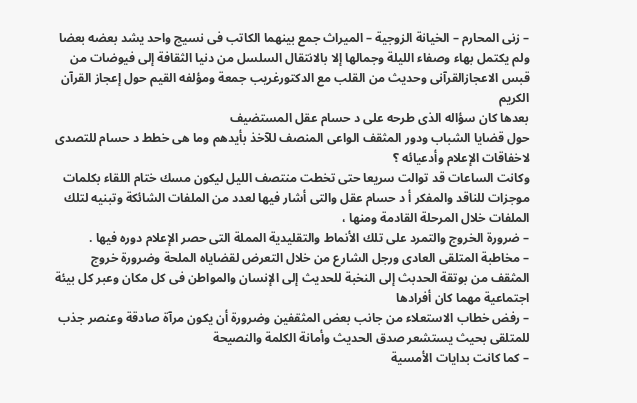– زنى المحارم – الخيانة الزوجية – الميراث جمع بينهما الكاتب فى نسيج واحد يشد بعضه بعضا
ولم يكتمل بهاء وصفاء الليلة وجمالها إلا بالانتقال السلسل من دنيا الثقافة إلى فيوضات من قبس الاعجازالقرآنى وحديث من القلب مع الدكتورغريب جمعة ومؤلفه القيم حول إعجاز القرآن الكريم
بعدها كان سؤاله الذى طرحه على د حسام عقل المستضيف
حول قضايا الشباب ودور المثقف الواعى المنصف للآخذ بأيدهم وما هى خطط د حسام للتصدى لاخفاقات الإعلام وأدعيائه ؟
وكانت الساعات قد توالت سريعا حتى تخطت منتصف الليل ليكون مسك ختام اللقاء بكلمات موجزات للناقد والمفكر أ د حسام عقل والتى أشار فيها لعدد من الملفات الشائكة وتبنيه لتلك الملفات خلال المرحلة القادمة ومنها ،
– ضرورة الخروج والتمرد على تلك الأنماط والتقليدية المملة التى حصر الإعلام دوره فيها .
– مخاطبة المتلقى العادى ورجل الشارع من خلال التعرض لقضاياه الملحة وضرورة خروج المثقف من بوتقة الحدبث إلى النخبة للحديث إلى الإنسان والمواطن فى كل مكان وعبر كل بيئة اجتماعية مهما كان أفرادها
– رفض خطاب الاستعلاء من جانب بعض المثقفين وضرورة أن يكون مرآة صادقة وعنصر جذب للمتلقى بحيث يستشعر صدق الحديث وأمانة الكلمة والنصيحة
– كما كانت بدايات الأمسية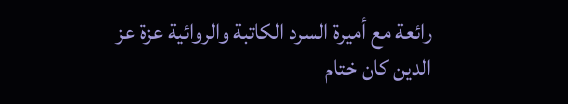رائعة مع أميرة السرد الكاتبة والروائية عزة عز الدين كان ختام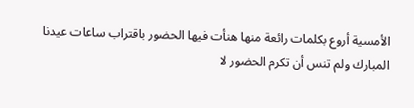الأمسية أروع بكلمات رائعة منها هنأت فيها الحضور باقتراب ساعات عيدنا المبارك ولم تنس أن تكرم الحضور لا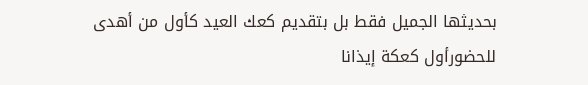بحديثها الجميل فقط بل بتقديم كعك العيد كأول من أهدى للحضورأول كعكة إيذانا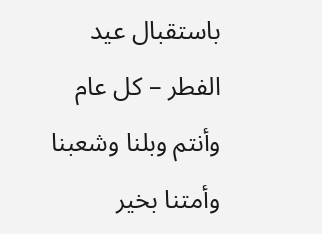باستقبال عيد الفطر – كل عام وأنتم وبلنا وشعبنا وأمتنا بخير